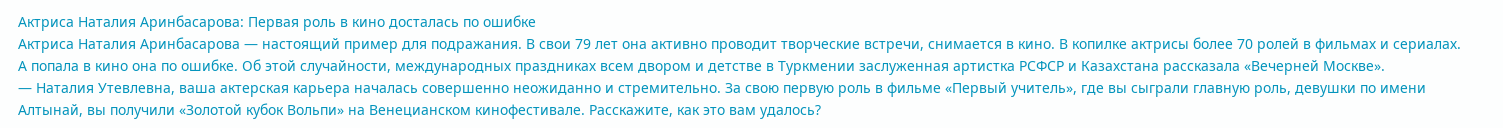Актриса Наталия Аринбасарова: Первая роль в кино досталась по ошибке
Актриса Наталия Аринбасарова — настоящий пример для подражания. В свои 79 лет она активно проводит творческие встречи, снимается в кино. В копилке актрисы более 70 ролей в фильмах и сериалах. А попала в кино она по ошибке. Об этой случайности, международных праздниках всем двором и детстве в Туркмении заслуженная артистка РСФСР и Казахстана рассказала «Вечерней Москве».
— Наталия Утевлевна, ваша актерская карьера началась совершенно неожиданно и стремительно. За свою первую роль в фильме «Первый учитель», где вы сыграли главную роль, девушки по имени Алтынай, вы получили «Золотой кубок Вольпи» на Венецианском кинофестивале. Расскажите, как это вам удалось?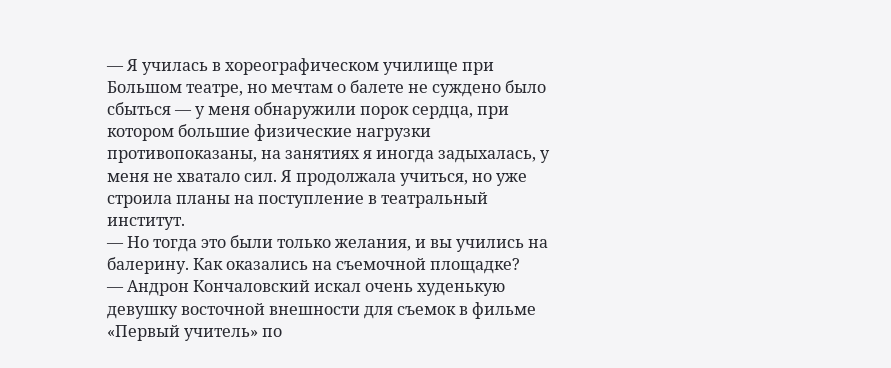— Я училась в хореографическом училище при Большом театре, но мечтам о балете не суждено было сбыться — у меня обнаружили порок сердца, при котором большие физические нагрузки противопоказаны, на занятиях я иногда задыхалась, у меня не хватало сил. Я продолжала учиться, но уже строила планы на поступление в театральный институт.
— Но тогда это были только желания, и вы учились на балерину. Как оказались на съемочной площадке?
— Андрон Кончаловский искал очень худенькую девушку восточной внешности для съемок в фильме «Первый учитель» по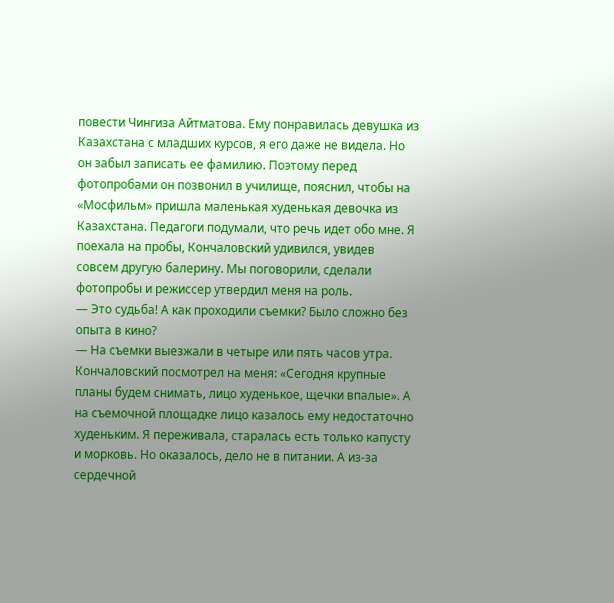повести Чингиза Айтматова. Ему понравилась девушка из Казахстана с младших курсов, я его даже не видела. Но он забыл записать ее фамилию. Поэтому перед фотопробами он позвонил в училище, пояснил, чтобы на «Мосфильм» пришла маленькая худенькая девочка из Казахстана. Педагоги подумали, что речь идет обо мне. Я поехала на пробы, Кончаловский удивился, увидев совсем другую балерину. Мы поговорили, сделали фотопробы и режиссер утвердил меня на роль.
— Это судьба! А как проходили съемки? Было сложно без опыта в кино?
— На съемки выезжали в четыре или пять часов утра. Кончаловский посмотрел на меня: «Сегодня крупные планы будем снимать, лицо худенькое, щечки впалые». А на съемочной площадке лицо казалось ему недостаточно худеньким. Я переживала, старалась есть только капусту и морковь. Но оказалось, дело не в питании. А из-за сердечной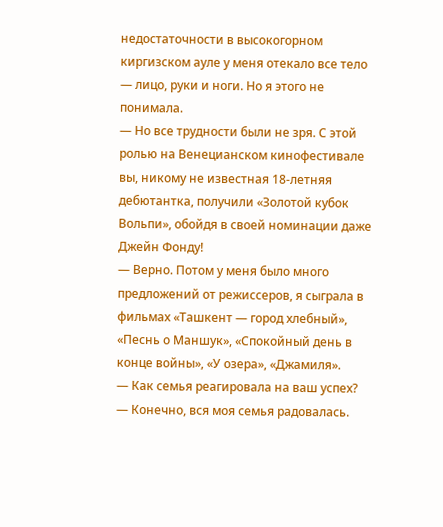недостаточности в высокогорном киргизском ауле у меня отекало все тело — лицо, руки и ноги. Но я этого не понимала.
— Но все трудности были не зря. С этой ролью на Венецианском кинофестивале вы, никому не известная 18-летняя дебютантка, получили «Золотой кубок Вольпи», обойдя в своей номинации даже Джейн Фонду!
— Верно. Потом у меня было много предложений от режиссеров, я сыграла в фильмах «Ташкент — город хлебный», «Песнь о Маншук», «Спокойный день в конце войны», «У озера», «Джамиля».
— Как семья реагировала на ваш успех?
— Конечно, вся моя семья радовалась.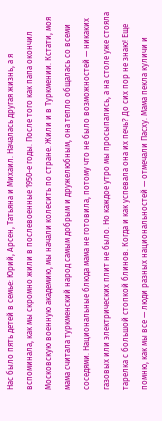Нас было пять детей в семье: Юрий, Арсен, Татьяна и Михаил. Началась другая жизнь, а я вспоминала, как мы скромно жили в послевоенные 1950-е годы. После того как папа окончил Московскую военную академию, мы начали колесить по стране. Жили и в Туркмении. Кстати, моя мама считала туркменский народ самым добрым и дружелюбным, она тепло общалась со всеми соседями. Национальные блюда мама не готовила, потому что не было возможностей — никаких газовых или электрических плит не было. Но каждое утро мы просыпались, а на столе уже стояла тарелка с большой стопкой блинов. Когда и как успевала она их печь? До сих пор не знаю! Еще помню, как мы все — люди разных национальностей — отмечали Пасху. Мама пекла куличи и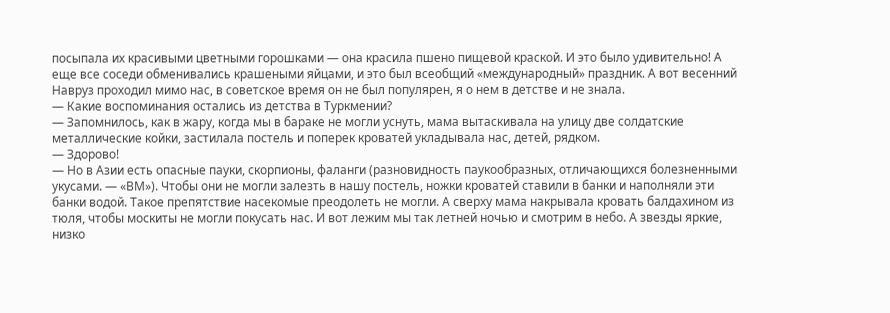посыпала их красивыми цветными горошками — она красила пшено пищевой краской. И это было удивительно! А еще все соседи обменивались крашеными яйцами, и это был всеобщий «международный» праздник. А вот весенний Навруз проходил мимо нас, в советское время он не был популярен, я о нем в детстве и не знала.
— Какие воспоминания остались из детства в Туркмении?
— Запомнилось, как в жару, когда мы в бараке не могли уснуть, мама вытаскивала на улицу две солдатские металлические койки, застилала постель и поперек кроватей укладывала нас, детей, рядком.
— Здорово!
— Но в Азии есть опасные пауки, скорпионы, фаланги (разновидность паукообразных, отличающихся болезненными укусами. — «ВМ»). Чтобы они не могли залезть в нашу постель, ножки кроватей ставили в банки и наполняли эти банки водой. Такое препятствие насекомые преодолеть не могли. А сверху мама накрывала кровать балдахином из тюля, чтобы москиты не могли покусать нас. И вот лежим мы так летней ночью и смотрим в небо. А звезды яркие, низко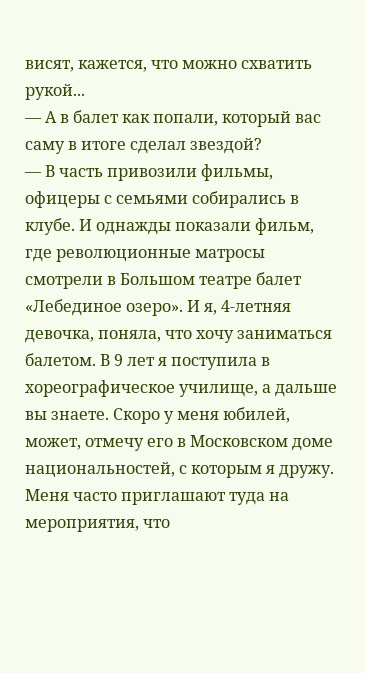висят, кажется, что можно схватить рукой...
— А в балет как попали, который вас саму в итоге сделал звездой?
— В часть привозили фильмы, офицеры с семьями собирались в клубе. И однажды показали фильм, где революционные матросы смотрели в Большом театре балет «Лебединое озеро». И я, 4-летняя девочка, поняла, что хочу заниматься балетом. В 9 лет я поступила в хореографическое училище, а дальше вы знаете. Скоро у меня юбилей, может, отмечу его в Московском доме национальностей, с которым я дружу. Меня часто приглашают туда на мероприятия, что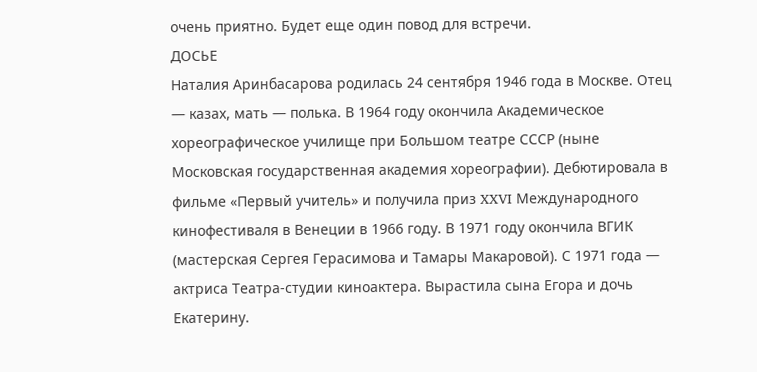очень приятно. Будет еще один повод для встречи.
ДОСЬЕ
Наталия Аринбасарова родилась 24 сентября 1946 года в Москве. Отец — казах, мать — полька. В 1964 году окончила Академическое хореографическое училище при Большом театре СССР (ныне Московская государственная академия хореографии). Дебютировала в фильме «Первый учитель» и получила приз XXVI Международного кинофестиваля в Венеции в 1966 году. В 1971 году окончила ВГИК (мастерская Сергея Герасимова и Тамары Макаровой). С 1971 года — актриса Театра-студии киноактера. Вырастила сына Егора и дочь Екатерину.